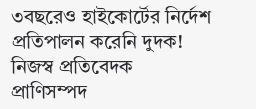৩বছরেও হাইকোর্টের নির্দেশ প্রতিপালন করেনি দুদক!
নিজস্ব প্রতিবেদক
প্রাণিসম্পদ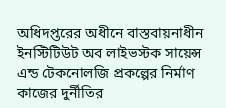অধিদপ্তরের অধীনে বাস্তবায়নাধীন ইনস্টিটিউট অব লাইভস্টক সায়েন্স এন্ড টেকনোলজি প্রকল্পের নির্মাণ কাজের দুর্নীতির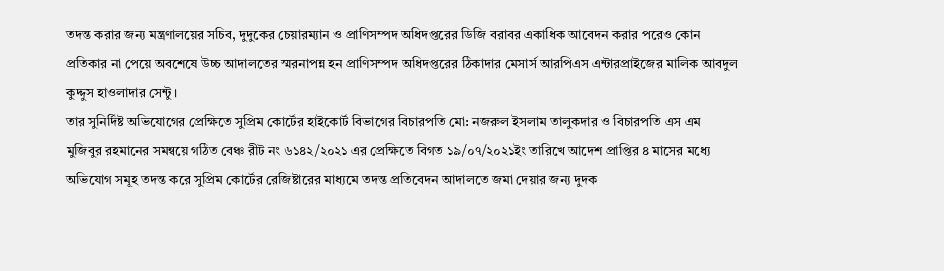তদন্ত করার জন্য মন্ত্রণালয়ের সচিব, দুদুকের চেয়ারম্যান ও প্রাণিসম্পদ অধিদপ্তরের ডিজি বরাবর একাধিক আবেদন করার পরেও কোন প্রতিকার না পেয়ে অবশেষে উচ্চ আদালতের স্মরনাপন্ন হন প্রাণিসম্পদ অধিদপ্তরের ঠিকাদার মেসার্স আরপিএস এন্টারপ্রাইজের মালিক আবদুল কুদ্দুস হাওলাদার সেন্টু।
তার সুনির্দিষ্ট অভিযোগের প্রেক্ষিতে সুপ্রিম কোর্টের হাইকোর্ট বিভাগের বিচারপতি মো: নজরুল ইসলাম তালুকদার ও বিচারপতি এস এম মুজিবুর রহমানের সমন্বয়ে গঠিত বেঞ্চ রীট নং ৬১৪২/২০২১ এর প্রেক্ষিতে বিগত ১৯/০৭/২০২১ইং তারিখে আদেশ প্রাপ্তির ৪ মাসের মধ্যে অভিযোগ সমূহ তদন্ত করে সুপ্রিম কোর্টের রেজিষ্টারের মাধ্যমে তদন্ত প্রতিবেদন আদালতে জমা দেয়ার জন্য দুদক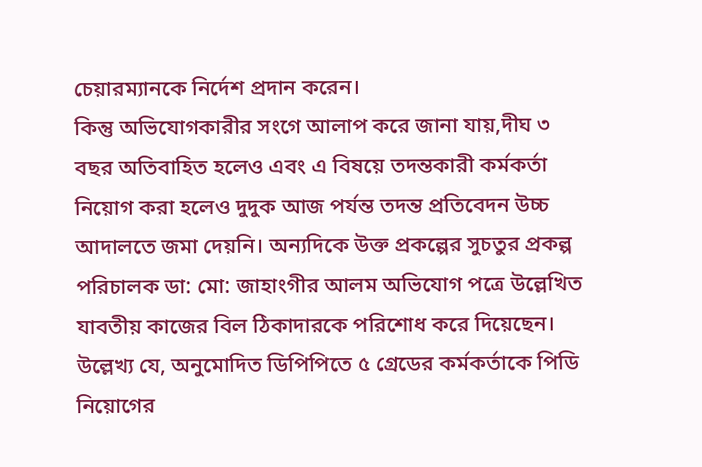চেয়ারম্যানকে নির্দেশ প্রদান করেন।
কিন্তু অভিযোগকারীর সংগে আলাপ করে জানা যায়,দীঘ ৩ বছর অতিবাহিত হলেও এবং এ বিষয়ে তদন্তকারী কর্মকর্তা নিয়োগ করা হলেও দুদুক আজ পর্যন্ত তদন্ত প্রতিবেদন উচ্চ আদালতে জমা দেয়নি। অন্যদিকে উক্ত প্রকল্পের সুচতুর প্রকল্প পরিচালক ডা: মো: জাহাংগীর আলম অভিযোগ পত্রে উল্লেখিত যাবতীয় কাজের বিল ঠিকাদারকে পরিশোধ করে দিয়েছেন।
উল্লেখ্য যে, অনুমোদিত ডিপিপিতে ৫ গ্রেডের কর্মকর্তাকে পিডি নিয়োগের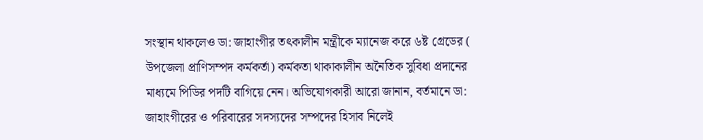সংস্থান থাকলেও ডা: জাহাংগীর তৎকালীন মন্ত্রীকে ম্যানেজ করে ৬ষ্ট গ্রেডের ( উপজেলা প্রাণিসম্পদ কর্মকর্তা) কর্মকতা থাকাকালীন অনৈতিক সুবিধা প্রদানের মাধ্যমে পিডির পদটি বাগিয়ে নেন। অভিযোগকারী আরো জানান, বর্তমানে ডা: জাহাংগীরের ও পরিবারের সদস্যদের সম্পদের হিসাব নিলেই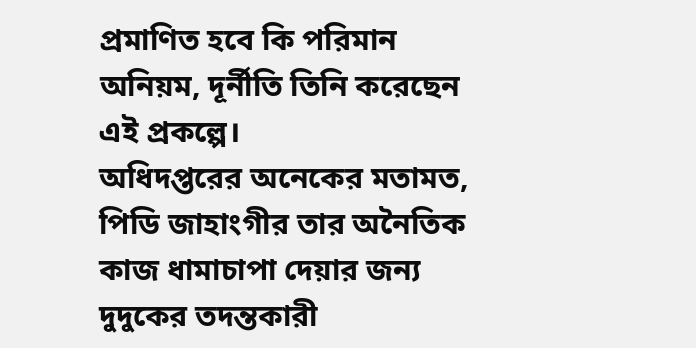প্রমাণিত হবে কি পরিমান অনিয়ম, দূর্নীতি তিনি করেছেন এই প্রকল্পে।
অধিদপ্তরের অনেকের মতামত, পিডি জাহাংগীর তার অনৈতিক কাজ ধামাচাপা দেয়ার জন্য দুদুকের তদন্তকারী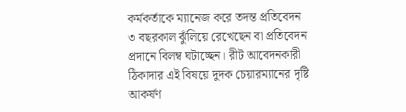কর্মকর্তাকে ম্যানেজ করে তদন্ত প্রতিবেদন ৩ বছরকাল ঝুঁলিয়ে রেখেছেন বা প্রতিবেদন প্রদানে বিলম্ব ঘটাচ্ছেন। রীট আবেদনকারী ঠিকাদার এই বিষয়ে দুদক চেয়ারম্যানের দৃষ্টি আকর্ষণ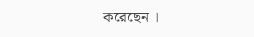করেছেন ।